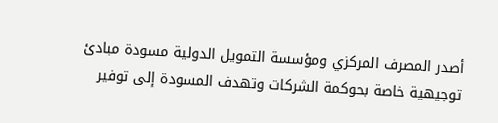أصدر المصرف المركزي ومؤسسة التمويل الدولية مسودة مبادئ توجيهية خاصة بحوكمة الشركات وتهدف المسودة إلى توفير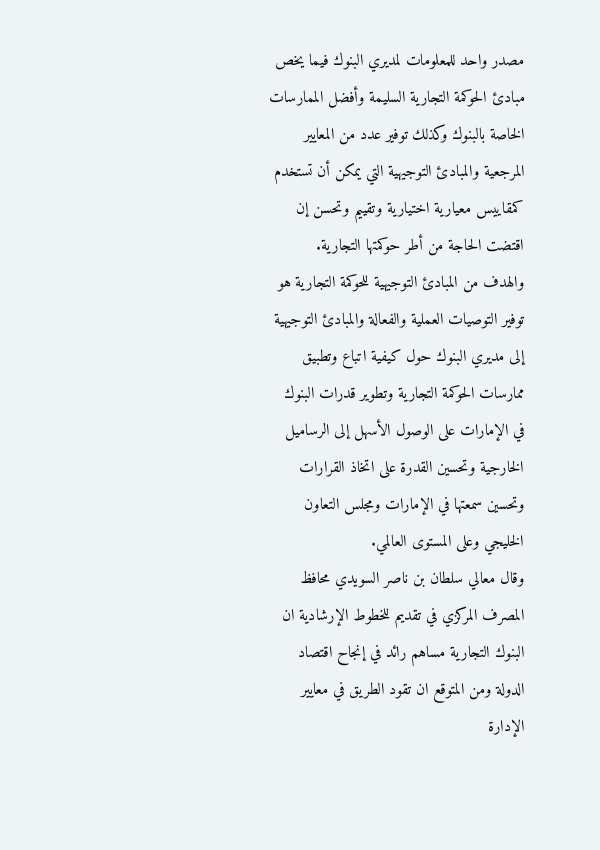مصدر واحد للمعلومات لمديري البنوك فيما يخص مبادئ الحوكمة التجارية السليمة وأفضل الممارسات الخاصة بالبنوك وكذلك توفير عدد من المعايير المرجعية والمبادئ التوجيهية التي يمكن أن تستخدم كمقاييس معيارية اختيارية وتقييم وتحسن إن اقتضت الحاجة من أطر حوكمتها التجارية.
والهدف من المبادئ التوجيهية للحوكمة التجارية هو توفير التوصيات العملية والفعالة والمبادئ التوجيهية إلى مديري البنوك حول كيفية اتباع وتطبيق ممارسات الحوكمة التجارية وتطوير قدرات البنوك في الإمارات على الوصول الأسهل إلى الرساميل الخارجية وتحسين القدرة على اتخاذ القرارات وتحسين سمعتها في الإمارات ومجلس التعاون الخليجي وعلى المستوى العالمي.
وقال معالي سلطان بن ناصر السويدي محافظ المصرف المركزي في تقديم للخطوط الإرشادية ان البنوك التجارية مساهم رائد في إنجاح اقتصاد الدولة ومن المتوقع ان تقود الطريق في معايير الإدارة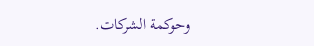وحوكمة الشركات.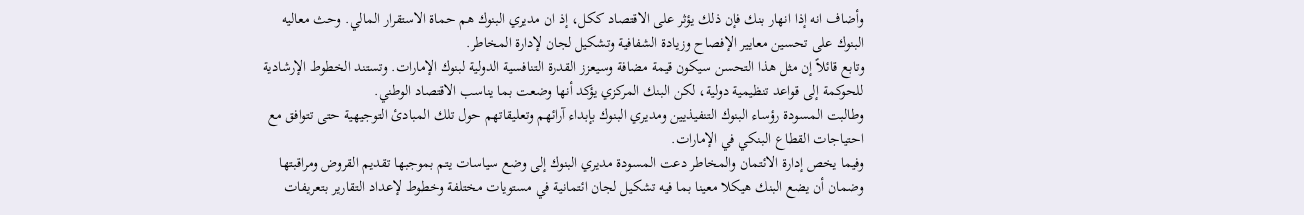وأضاف انه إذا انهار بنك فإن ذلك يؤثر على الاقتصاد ككل، إذ ان مديري البنوك هم حماة الاستقرار المالي. وحث معاليه البنوك على تحسين معايير الإفصاح وزيادة الشفافية وتشكيل لجان لإدارة المخاطر.
وتابع قائلاً إن مثل هذا التحسن سيكون قيمة مضافة وسيعزز القدرة التنافسية الدولية لبنوك الإمارات. وتستند الخطوط الإرشادية للحوكمة إلى قواعد تنظيمية دولية، لكن البنك المركزي يؤكد أنها وضعت بما يناسب الاقتصاد الوطني.
وطالبت المسودة رؤساء البنوك التنفيذيين ومديري البنوك بإبداء آرائهم وتعليقاتهم حول تلك المبادئ التوجيهية حتى تتوافق مع احتياجات القطاع البنكي في الإمارات.
وفيما يخص إدارة الائتمان والمخاطر دعت المسودة مديري البنوك إلى وضع سياسات يتم بموجبها تقديم القروض ومراقبتها وضمان أن يضع البنك هيكلا معينا بما فيه تشكيل لجان ائتمانية في مستويات مختلفة وخطوط لإعداد التقارير بتعريفات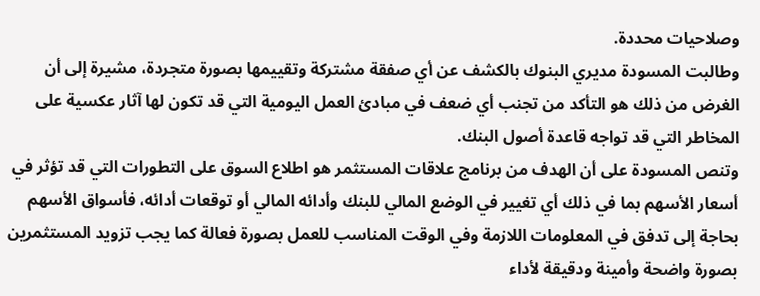وصلاحيات محددة.
وطالبت المسودة مديري البنوك بالكشف عن أي صفقة مشتركة وتقييمها بصورة متجردة، مشيرة إلى أن الغرض من ذلك هو التأكد من تجنب أي ضعف في مبادئ العمل اليومية التي قد تكون لها آثار عكسية على المخاطر التي قد تواجه قاعدة أصول البنك.
وتنص المسودة على أن الهدف من برنامج علاقات المستثمر هو اطلاع السوق على التطورات التي قد تؤثر في أسعار الأسهم بما في ذلك أي تغيير في الوضع المالي للبنك وأدائه المالي أو توقعات أدائه، فأسواق الأسهم بحاجة إلى تدفق في المعلومات اللازمة وفي الوقت المناسب للعمل بصورة فعالة كما يجب تزويد المستثمرين بصورة واضحة وأمينة ودقيقة لأداء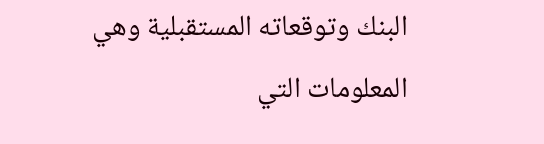البنك وتوقعاته المستقبلية وهي المعلومات التي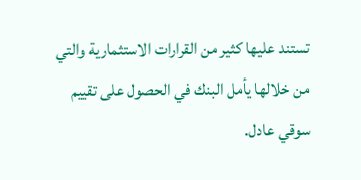تستند عليها كثير من القرارات الاستثمارية والتي من خلالها يأمل البنك في الحصول على تقييم سوقي عادل.